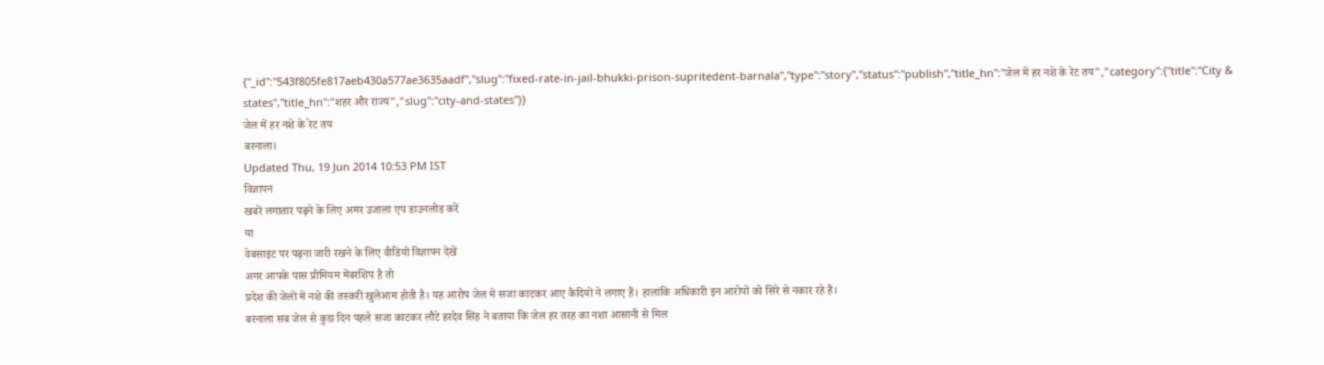{"_id":"543f805fe817aeb430a577ae3635aadf","slug":"fixed-rate-in-jail-bhukki-prison-supritedent-barnala","type":"story","status":"publish","title_hn":"जेल में हर नशे के रेट तय","category":{"title":"City & states","title_hn":"शहर और राज्य","slug":"city-and-states"}}
जेल में हर नशे के रेट तय
बरनाला।
Updated Thu, 19 Jun 2014 10:53 PM IST
विज्ञापन
खबरें लगातार पढ़ने के लिए अमर उजाला एप डाउनलोड करें
या
वेबसाइट पर पढ़ना जारी रखने के लिए वीडियो विज्ञापन देखें
अगर आपके पास प्रीमियम मेंबरशिप है तो
प्रदेश की जेलों में नशे की तस्करी खुलेआम होती है। यह आरोप जेल में सजा काटकर आए कैदियों ने लगाए हैं। हालांकि अधिकारी इन आरोपों को सिरे से नकार रहे हैं।
बरनाला सब जेल से कुछ दिन पहले सजा काटकर लौटे हरदेव सिंह ने बताया कि जेल हर तरह का नशा आसानी से मिल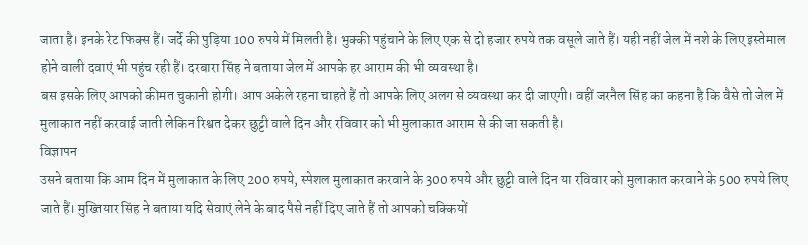जाता है। इनके रेट फिक्स हैं। जर्दे की पुड़िया 100 रुपये में मिलती है। भुक्की पहुंचाने के लिए एक से दो हजार रुपये तक वसूले जाते हैं। यही नहीं जेल में नशे के लिए इस्तेमाल होने वाली दवाएं भी पहुंच रही हैं। दरबारा सिंह ने बताया जेल में आपके हर आराम की भी व्यवस्था है।
बस इसके लिए आपको कीमत चुकानी होगी। आप अकेले रहना चाहते हैं तो आपके लिए अलग से व्यवस्था कर दी जाएगी। वहीं जरनैल सिंह का कहना है कि वैसे तो जेल में मुलाकात नहीं करवाई जाती लेकिन रिश्वत देकर छुट्टी वाले दिन और रविवार को भी मुलाकात आराम से की जा सकती है।
विज्ञापन
उसने बताया कि आम दिन में मुलाकात के लिए 200 रुपये, स्पेशल मुलाकात करवाने के 300 रुपये और छुट्टी वाले दिन या रविवार को मुलाकात करवाने के 500 रुपये लिए जाते हैं। मुख्तियार सिंह ने बताया यदि सेवाएं लेने के बाद पैसे नहीं दिए जाते हैं तो आपको चक्कियों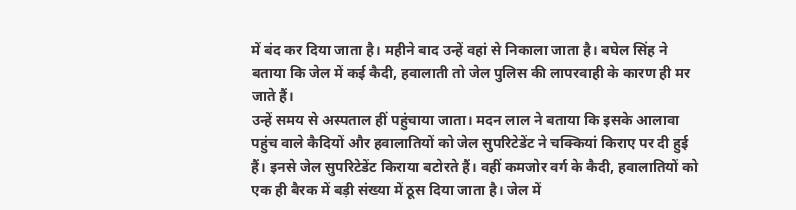में बंद कर दिया जाता है। महीने बाद उन्हें वहां से निकाला जाता है। बघेल सिंह ने बताया कि जेल में कई कैदी, हवालाती तो जेल पुलिस की लापरवाही के कारण ही मर जाते हैं।
उन्हें समय से अस्पताल हीं पहुंचाया जाता। मदन लाल ने बताया कि इसके आलावा पहुंच वाले कैदियों और हवालातियों को जेल सुपरिटेडेंट ने चक्कियां किराए पर दी हुई हैं। इनसे जेल सुपरिटेडेंट किराया बटोरते हैं। वहीं कमजोर वर्ग के कैदी, हवालातियों को एक ही बैरक में बड़ी संख्या में ठूस दिया जाता है। जेल में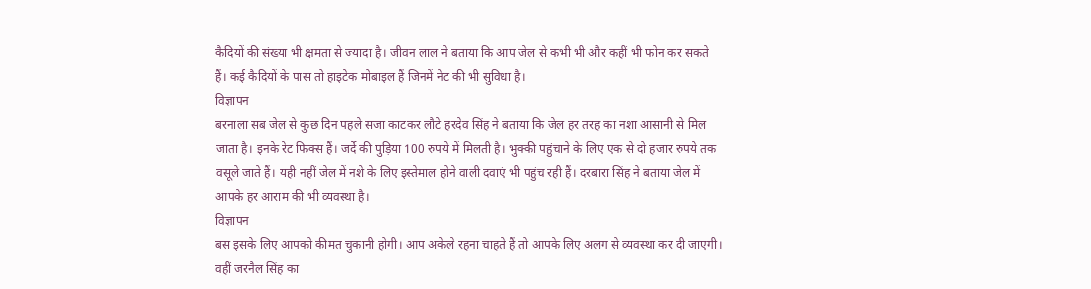कैदियों की संख्या भी क्षमता से ज्यादा है। जीवन लाल ने बताया कि आप जेल से कभी भी और कहीं भी फोन कर सकते हैं। कई कैदियों के पास तो हाइटेक मोबाइल हैं जिनमें नेट की भी सुविधा है।
विज्ञापन
बरनाला सब जेल से कुछ दिन पहले सजा काटकर लौटे हरदेव सिंह ने बताया कि जेल हर तरह का नशा आसानी से मिल जाता है। इनके रेट फिक्स हैं। जर्दे की पुड़िया 100 रुपये में मिलती है। भुक्की पहुंचाने के लिए एक से दो हजार रुपये तक वसूले जाते हैं। यही नहीं जेल में नशे के लिए इस्तेमाल होने वाली दवाएं भी पहुंच रही हैं। दरबारा सिंह ने बताया जेल में आपके हर आराम की भी व्यवस्था है।
विज्ञापन
बस इसके लिए आपको कीमत चुकानी होगी। आप अकेले रहना चाहते हैं तो आपके लिए अलग से व्यवस्था कर दी जाएगी। वहीं जरनैल सिंह का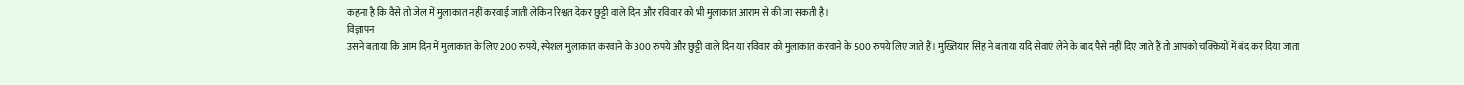कहना है कि वैसे तो जेल में मुलाकात नहीं करवाई जाती लेकिन रिश्वत देकर छुट्टी वाले दिन और रविवार को भी मुलाकात आराम से की जा सकती है।
विज्ञापन
उसने बताया कि आम दिन में मुलाकात के लिए 200 रुपये, स्पेशल मुलाकात करवाने के 300 रुपये और छुट्टी वाले दिन या रविवार को मुलाकात करवाने के 500 रुपये लिए जाते हैं। मुख्तियार सिंह ने बताया यदि सेवाएं लेने के बाद पैसे नहीं दिए जाते हैं तो आपको चक्कियों में बंद कर दिया जाता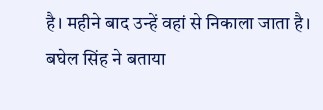है। महीने बाद उन्हें वहां से निकाला जाता है। बघेल सिंह ने बताया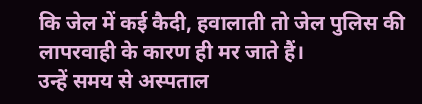कि जेल में कई कैदी, हवालाती तो जेल पुलिस की लापरवाही के कारण ही मर जाते हैं।
उन्हें समय से अस्पताल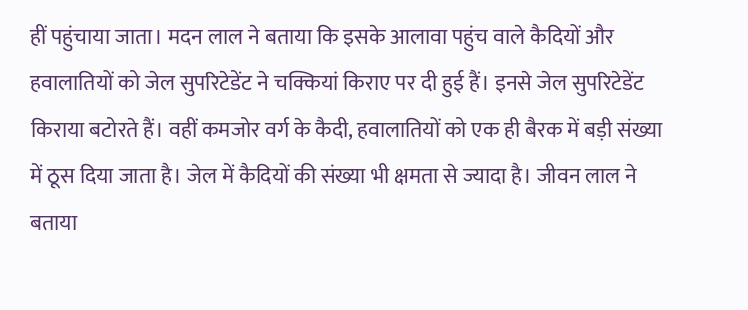हीं पहुंचाया जाता। मदन लाल ने बताया कि इसके आलावा पहुंच वाले कैदियों और हवालातियों को जेल सुपरिटेडेंट ने चक्कियां किराए पर दी हुई हैं। इनसे जेल सुपरिटेडेंट किराया बटोरते हैं। वहीं कमजोर वर्ग के कैदी, हवालातियों को एक ही बैरक में बड़ी संख्या में ठूस दिया जाता है। जेल में कैदियों की संख्या भी क्षमता से ज्यादा है। जीवन लाल ने बताया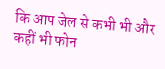कि आप जेल से कभी भी और कहीं भी फोन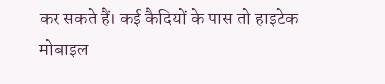कर सकते हैं। कई कैदियों के पास तो हाइटेक मोबाइल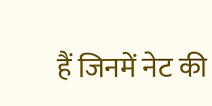हैं जिनमें नेट की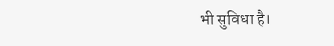भी सुविधा है।